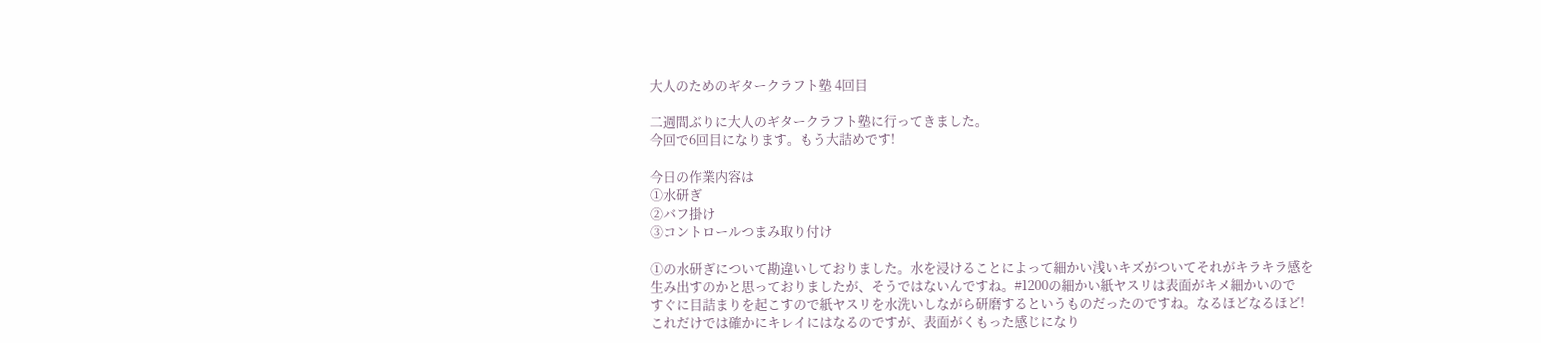大人のためのギタークラフト塾 4回目

二週間ぶりに大人のギタークラフト塾に行ってきました。
今回で6回目になります。もう大詰めです!

今日の作業内容は
①水研ぎ
②バフ掛け
③コントロールつまみ取り付け

①の水研ぎについて勘違いしておりました。水を浸けることによって細かい浅いキズがついてそれがキラキラ感を
生み出すのかと思っておりましたが、そうではないんですね。#1200の細かい紙ヤスリは表面がキメ細かいので
すぐに目詰まりを起こすので紙ヤスリを水洗いしながら研磨するというものだったのですね。なるほどなるほど!
これだけでは確かにキレイにはなるのですが、表面がくもった感じになり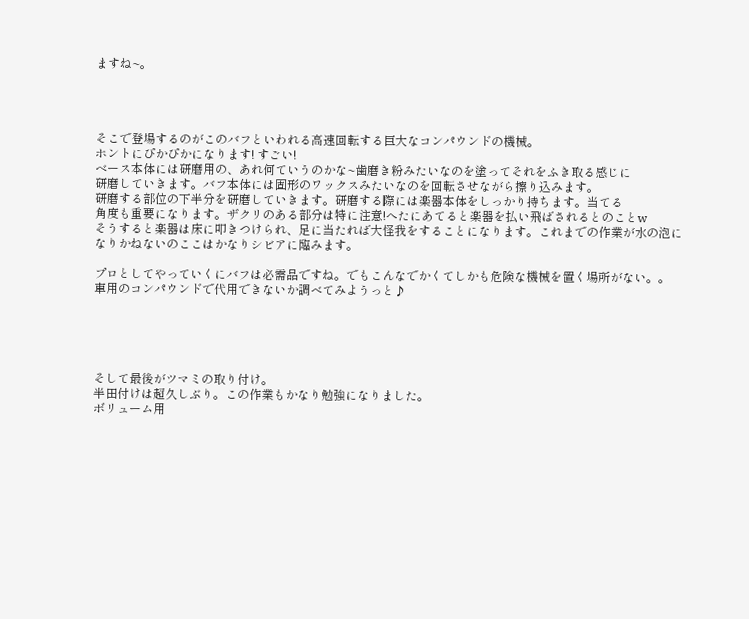ますね~。




そこで登場するのがこのバフといわれる高速回転する巨大なコンパウンドの機械。
ホントにぴかぴかになります! すごい!
ベース本体には研磨用の、あれ何ていうのかな~歯磨き粉みたいなのを塗ってそれをふき取る感じに
研磨していきます。バフ本体には固形のワックスみたいなのを回転させながら擦り込みます。
研磨する部位の下半分を研磨していきます。研磨する際には楽器本体をしっかり持ちます。当てる
角度も重要になります。ザクリのある部分は特に注意!へたにあてると楽器を払い飛ばされるとのことw
そうすると楽器は床に叩きつけられ、足に当たれば大怪我をすることになります。これまでの作業が水の泡に
なりかねないのここはかなりシビアに臨みます。

プロとしてやっていくにバフは必需品ですね。でもこんなでかくてしかも危険な機械を置く場所がない。。
車用のコンパウンドで代用できないか調べてみようっと♪





そして最後がツマミの取り付け。
半田付けは超久しぶり。この作業もかなり勉強になりました。
ボリューム用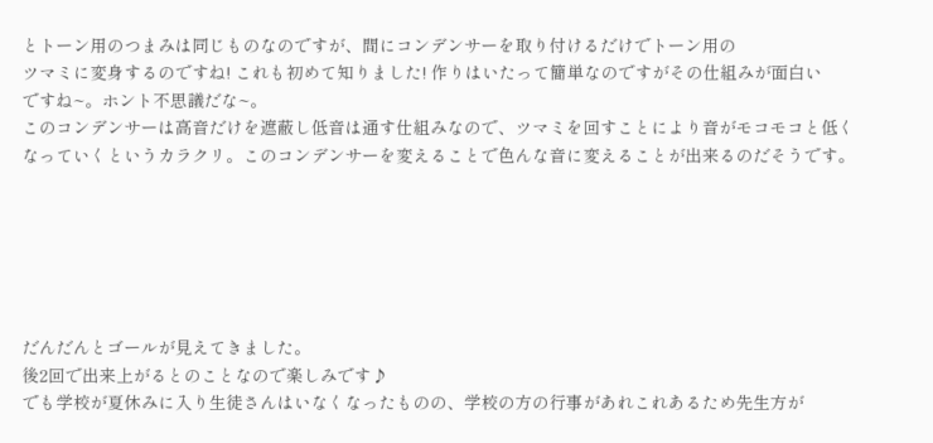とトーン用のつまみは同じものなのですが、間にコンデンサーを取り付けるだけでトーン用の
ツマミに変身するのですね! これも初めて知りました! 作りはいたって簡単なのですがその仕組みが面白い
ですね~。ホント不思議だな~。
このコンデンサーは高音だけを遮蔽し低音は通す仕組みなので、ツマミを回すことにより音がモコモコと低く
なっていくというカラクリ。このコンデンサーを変えることで色んな音に変えることが出来るのだそうです。






だんだんとゴールが見えてきました。
後2回で出来上がるとのことなので楽しみです♪
でも学校が夏休みに入り生徒さんはいなくなったものの、学校の方の行事があれこれあるため先生方が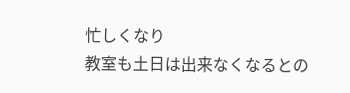忙しくなり
教室も土日は出来なくなるとの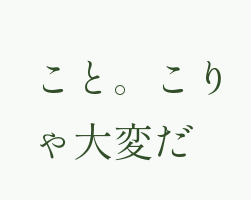こと。こりゃ大変だ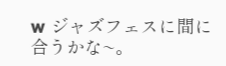w ジャズフェスに間に合うかな~。